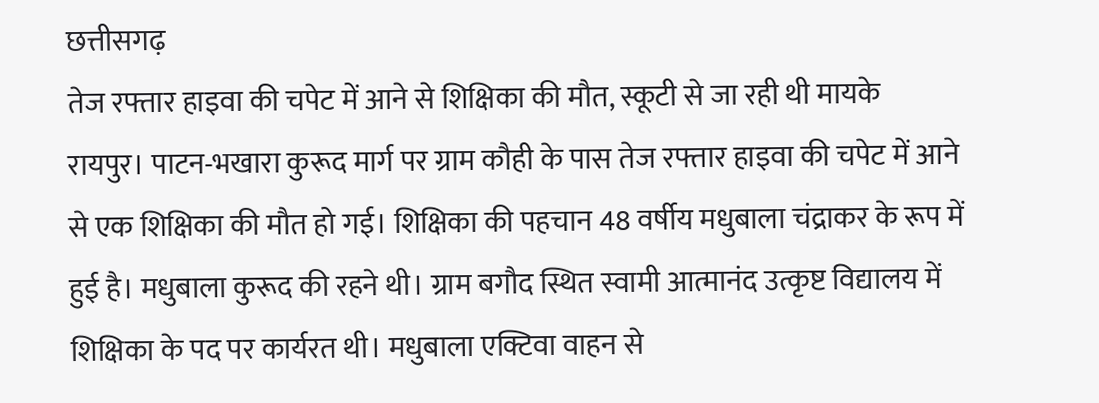छत्तीसगढ़
तेज रफ्तार हाइवा की चपेट में आने से शिक्षिका की मौत, स्कूटी से जा रही थी मायके
रायपुर। पाटन-भखारा कुरूद मार्ग पर ग्राम कौही के पास तेज रफ्तार हाइवा की चपेट में आने से एक शिक्षिका की मौत हो गई। शिक्षिका की पहचान 48 वर्षीय मधुबाला चंद्राकर के रूप में हुई है। मधुबाला कुरूद की रहने थी। ग्राम बगौद स्थित स्वामी आत्मानंद उत्कृष्ट विद्यालय में शिक्षिका के पद पर कार्यरत थी। मधुबाला एक्टिवा वाहन से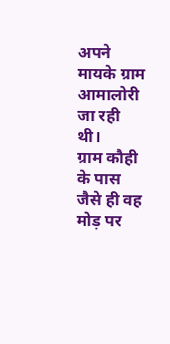अपने मायके ग्राम आमालोरी जा रही थी।
ग्राम कौही के पास जैसे ही वह मोड़ पर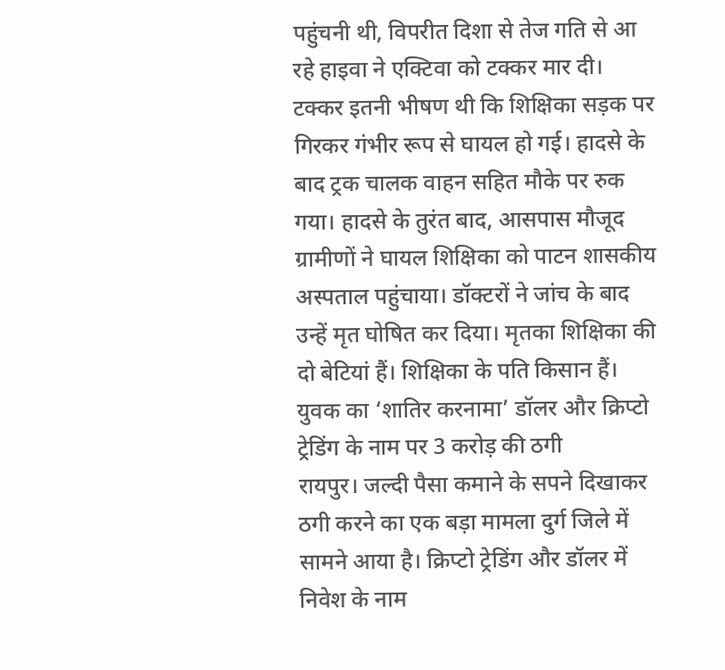पहुंचनी थी, विपरीत दिशा से तेज गति से आ रहे हाइवा ने एक्टिवा को टक्कर मार दी। टक्कर इतनी भीषण थी कि शिक्षिका सड़क पर गिरकर गंभीर रूप से घायल हो गई। हादसे के बाद ट्रक चालक वाहन सहित मौके पर रुक गया। हादसे के तुरंत बाद, आसपास मौजूद ग्रामीणों ने घायल शिक्षिका को पाटन शासकीय अस्पताल पहुंचाया। डॉक्टरों ने जांच के बाद उन्हें मृत घोषित कर दिया। मृतका शिक्षिका की दो बेटियां हैं। शिक्षिका के पति किसान हैं।
युवक का ‘शातिर करनामा’ डॉलर और क्रिप्टो ट्रेडिंग के नाम पर 3 करोड़ की ठगी
रायपुर। जल्दी पैसा कमाने के सपने दिखाकर ठगी करने का एक बड़ा मामला दुर्ग जिले में सामने आया है। क्रिप्टो ट्रेडिंग और डॉलर में निवेश के नाम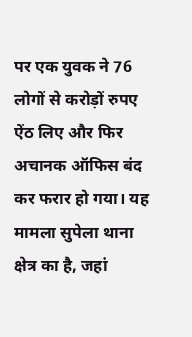पर एक युवक ने 76 लोगों से करोड़ों रुपए ऐंठ लिए और फिर अचानक ऑफिस बंद कर फरार हो गया। यह मामला सुपेला थाना क्षेत्र का है, जहां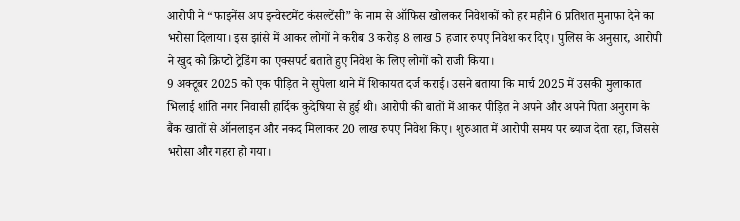आरोपी ने “फाइनेंस अप इन्वेस्टमेंट कंसल्टेंसी” के नाम से ऑफिस खोलकर निवेशकों को हर महीने 6 प्रतिशत मुनाफा देने का भरोसा दिलाया। इस झांसे में आकर लोगों ने करीब 3 करोड़ 8 लाख 5 हजार रुपए निवेश कर दिए। पुलिस के अनुसार, आरोपी ने खुद को क्रिप्टो ट्रेडिंग का एक्सपर्ट बताते हुए निवेश के लिए लोगों को राजी किया।
9 अक्टूबर 2025 को एक पीड़ित ने सुपेला थाने में शिकायत दर्ज कराई। उसने बताया कि मार्च 2025 में उसकी मुलाकात भिलाई शांति नगर निवासी हार्दिक कुदेषिया से हुई थी। आरोपी की बातों में आकर पीड़ित ने अपने और अपने पिता अनुराग के बैंक खातों से ऑनलाइन और नकद मिलाकर 20 लाख रुपए निवेश किए। शुरुआत में आरोपी समय पर ब्याज देता रहा, जिससे भरोसा और गहरा हो गया।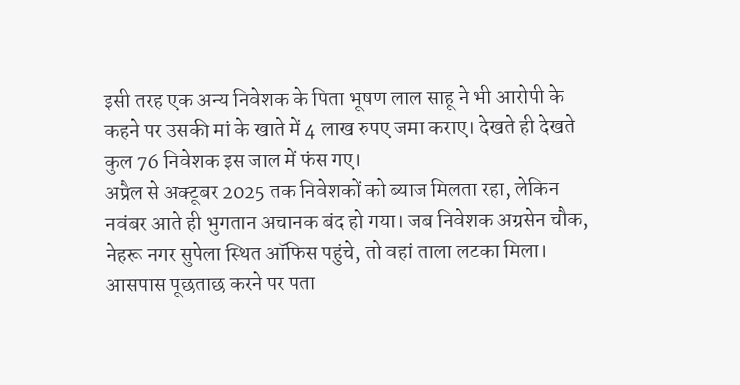इसी तरह एक अन्य निवेशक के पिता भूषण लाल साहू ने भी आरोपी के कहने पर उसकी मां के खाते में 4 लाख रुपए जमा कराए। देखते ही देखते कुल 76 निवेशक इस जाल में फंस गए।
अप्रैल से अक्टूबर 2025 तक निवेशकों को ब्याज मिलता रहा, लेकिन नवंबर आते ही भुगतान अचानक बंद हो गया। जब निवेशक अग्रसेन चौक, नेहरू नगर सुपेला स्थित ऑफिस पहुंचे, तो वहां ताला लटका मिला। आसपास पूछताछ करने पर पता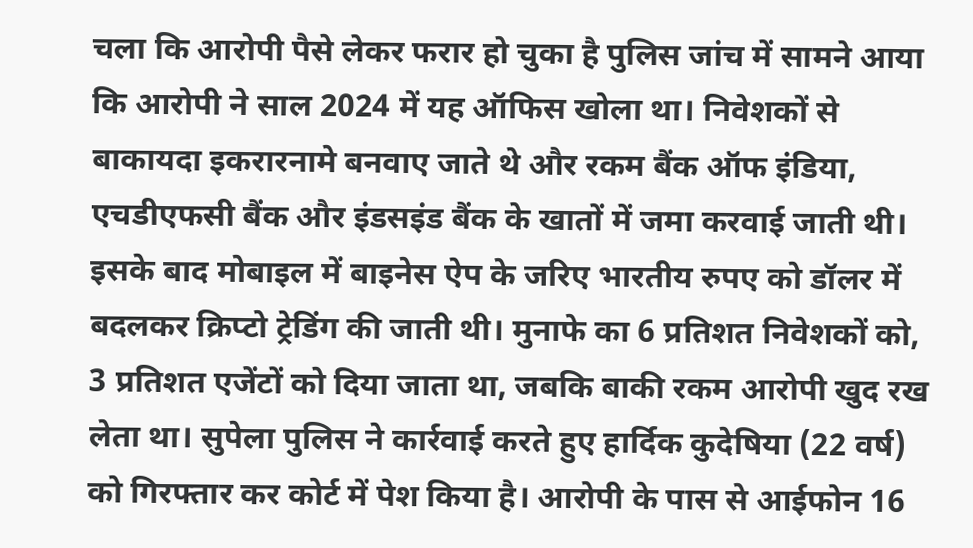चला कि आरोपी पैसे लेकर फरार हो चुका है पुलिस जांच में सामने आया कि आरोपी ने साल 2024 में यह ऑफिस खोला था। निवेशकों से बाकायदा इकरारनामे बनवाए जाते थे और रकम बैंक ऑफ इंडिया, एचडीएफसी बैंक और इंडसइंड बैंक के खातों में जमा करवाई जाती थी।
इसके बाद मोबाइल में बाइनेस ऐप के जरिए भारतीय रुपए को डॉलर में बदलकर क्रिप्टो ट्रेडिंग की जाती थी। मुनाफे का 6 प्रतिशत निवेशकों को, 3 प्रतिशत एजेंटों को दिया जाता था, जबकि बाकी रकम आरोपी खुद रख लेता था। सुपेला पुलिस ने कार्रवाई करते हुए हार्दिक कुदेषिया (22 वर्ष) को गिरफ्तार कर कोर्ट में पेश किया है। आरोपी के पास से आईफोन 16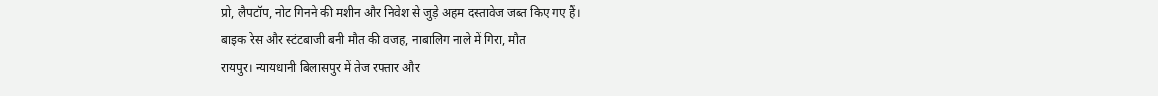प्रो, लैपटॉप, नोट गिनने की मशीन और निवेश से जुड़े अहम दस्तावेज जब्त किए गए हैं।
बाइक रेस और स्टंटबाजी बनी मौत की वजह, नाबालिग नाले में गिरा, मौत
रायपुर। न्यायधानी बिलासपुर में तेज रफ्तार और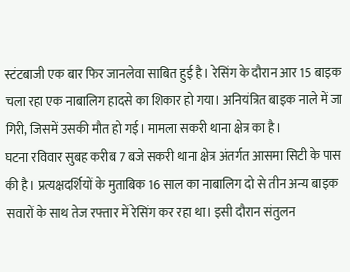स्टंटबाजी एक बार फिर जानलेवा साबित हुई है। रेसिंग के दौरान आर 15 बाइक चला रहा एक नाबालिग हादसे का शिकार हो गया। अनियंत्रित बाइक नाले में जा गिरी, जिसमें उसकी मौत हो गई। मामला सकरी थाना क्षेत्र का है।
घटना रविवार सुबह करीब 7 बजे सकरी थाना क्षेत्र अंतर्गत आसमा सिटी के पास की है। प्रत्यक्षदर्शियों के मुताबिक 16 साल का नाबालिग दो से तीन अन्य बाइक सवारों के साथ तेज रफ्तार में रेसिंग कर रहा था। इसी दौरान संतुलन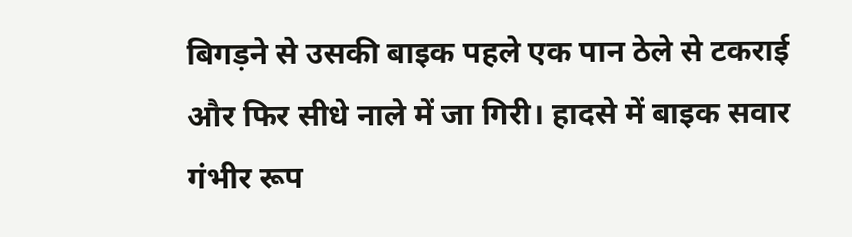बिगड़ने से उसकी बाइक पहले एक पान ठेले से टकराई और फिर सीधे नाले में जा गिरी। हादसे में बाइक सवार गंभीर रूप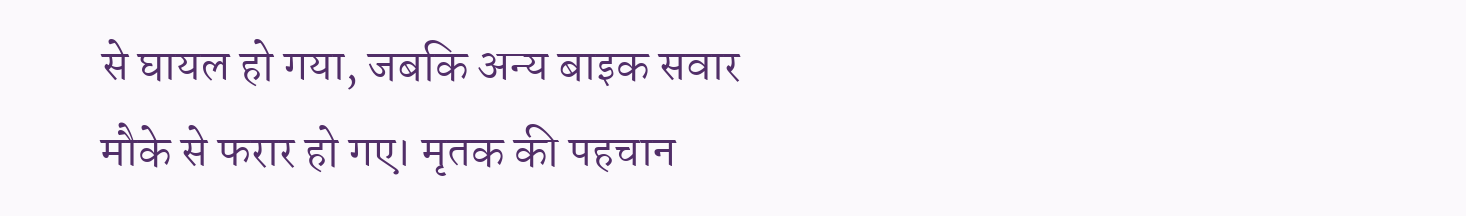से घायल हो गया, जबकि अन्य बाइक सवार मौके से फरार हो गए। मृतक की पहचान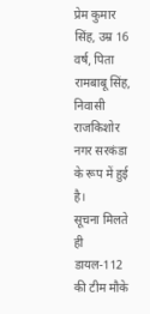प्रेम कुमार सिंह, उम्र 16 वर्ष, पिता रामबाबू सिंह, निवासी राजकिशोर नगर सरकंडा के रूप में हुई है।
सूचना मिलते ही डायल-112 की टीम मौके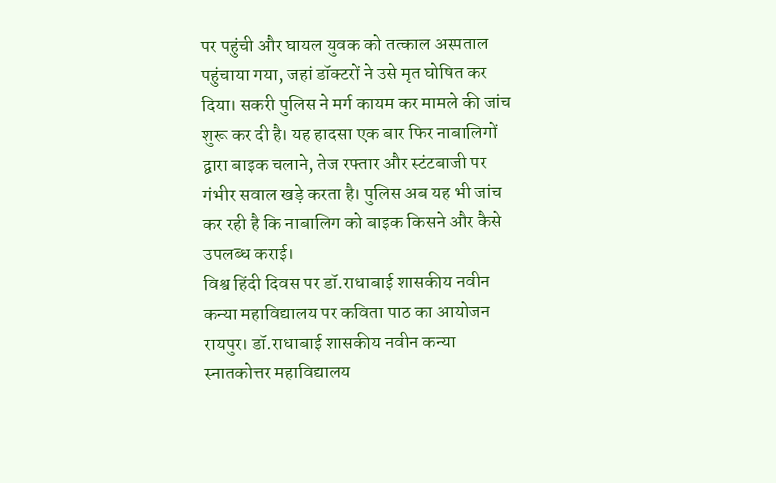पर पहुंची और घायल युवक को तत्काल अस्पताल पहुंचाया गया, जहां डॉक्टरों ने उसे मृत घोषित कर दिया। सकरी पुलिस ने मर्ग कायम कर मामले की जांच शुरू कर दी है। यह हादसा एक बार फिर नाबालिगों द्वारा बाइक चलाने, तेज रफ्तार और स्टंटबाजी पर गंभीर सवाल खड़े करता है। पुलिस अब यह भी जांच कर रही है कि नाबालिग को बाइक किसने और कैसे उपलब्ध कराई।
विश्व हिंदी दिवस पर डॉ.राधाबाई शासकीय नवीन कन्या महाविद्यालय पर कविता पाठ का आयोजन
रायपुर। डॉ.राधाबाई शासकीय नवीन कन्या स्नातकोत्तर महाविद्यालय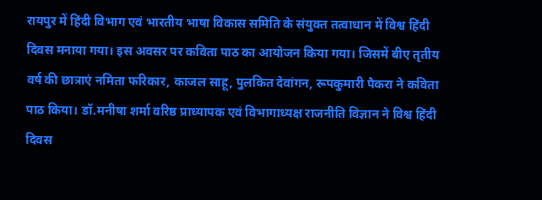रायपुर में हिंदी विभाग एवं भारतीय भाषा विकास समिति के संयुक्त तत्वाधान में विश्व हिंदी दिवस मनाया गया। इस अवसर पर कविता पाठ का आयोजन किया गया। जिसमें बीए तृतीय वर्ष की छात्राएं नमिता फरिकार, काजल साहू, पुलकित देवांगन, रूपकुमारी पैकरा ने कविता पाठ किया। डॉ.मनीषा शर्मा वरिष्ठ प्राध्यापक एवं विभागाध्यक्ष राजनीति विज्ञान ने विश्व हिंदी दिवस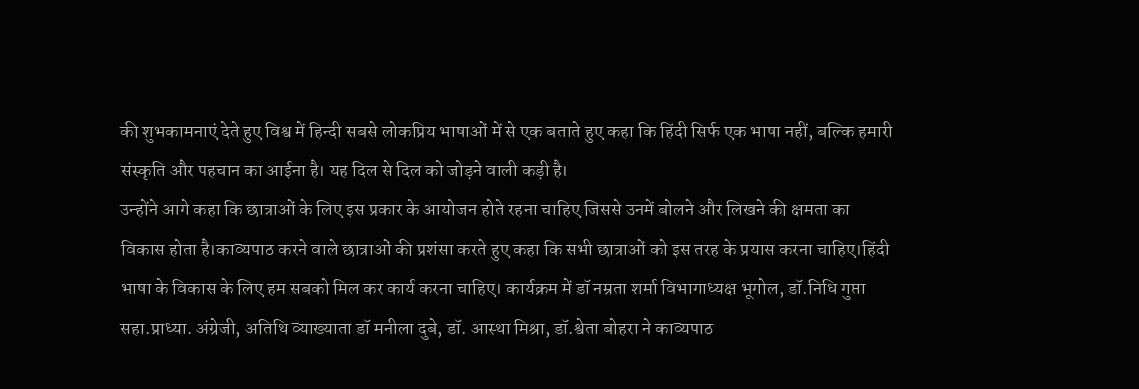की शुभकामनाएं देते हुए विश्व में हिन्दी सबसे लोकप्रिय भाषाओं में से एक बताते हुए कहा कि हिंदी सिर्फ एक भाषा नहीं, बल्कि हमारी संस्कृति और पहचान का आईना है। यह दिल से दिल को जोड़ने वाली कड़ी है।
उन्होंने आगे कहा कि छात्राओं के लिए इस प्रकार के आयोजन होते रहना चाहिए जिससे उनमें बोलने और लिखने की क्षमता का विकास होता है।काव्यपाठ करने वाले छात्राओं की प्रशंसा करते हुए कहा कि सभी छात्राओं को इस तरह के प्रयास करना चाहिए।हिंदी भाषा के विकास के लिए हम सबको मिल कर कार्य करना चाहिए। कार्यक्रम में डॉ नम्रता शर्मा विभागाध्यक्ष भूगोल, डॉ.निधि गुप्ता सहा.प्राध्या. अंग्रेजी, अतिथि व्याख्याता डॉ मनीला दुबे, डॉ. आस्था मिश्रा, डॉ.श्वेता बोहरा ने काव्यपाठ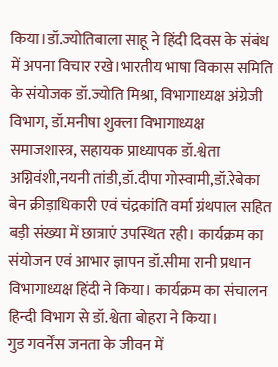किया।डॉ.ज्योतिबाला साहू ने हिंदी दिवस के संबंध में अपना विचार रखे।भारतीय भाषा विकास समिति के संयोजक डॉ.ज्योति मिश्रा, विभागाध्यक्ष अंग्रेजी विभाग, डॉ.मनीषा शुक्ला विभागाध्यक्ष समाजशास्त्र, सहायक प्राध्यापक डॉ.श्वेता अग्निवंशी,नयनी तांडी,डॉ.दीपा गोस्वामी,डॉ.रेबेका बेन क्रीड़ाधिकारी एवं चंद्रकांति वर्मा ग्रंथपाल सहित बड़ी संख्या में छात्राएं उपस्थित रही। कार्यक्रम का संयोजन एवं आभार ज्ञापन डॉ.सीमा रानी प्रधान विभागाध्यक्ष हिंदी ने किया। कार्यक्रम का संचालन हिन्दी विभाग से डॉ.श्वेता बोहरा ने किया।
गुड गवर्नेंस जनता के जीवन में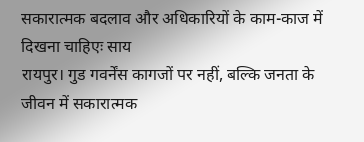सकारात्मक बदलाव और अधिकारियों के काम-काज में दिखना चाहिएः साय
रायपुर। गुड गवर्नेंस कागजों पर नहीं, बल्कि जनता के जीवन में सकारात्मक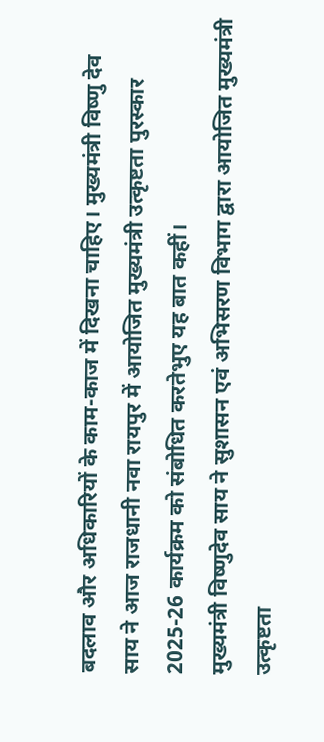बदलाव और अधिकारियों के काम-काज में दिखना चाहिए। मुख्यमंत्री विष्णु देव साय ने आज राजधानी नवा रायपुर में आयोजित मुख्यमंत्री उत्कृष्टता पुरस्कार 2025-26 कार्यक्रम को संबोधित करतेभुए यह बात कहीं।
मुख्यमंत्री विष्णुदेव साय ने सुशासन एवं अभिसरण विभाग द्वारा आयोजित मुख्यमंत्री उत्कृष्टता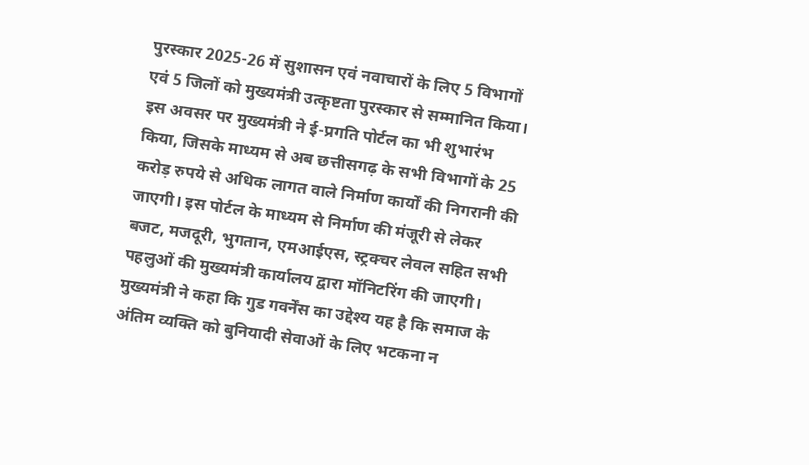पुरस्कार 2025-26 में सुशासन एवं नवाचारों के लिए 5 विभागों एवं 5 जिलों को मुख्यमंत्री उत्कृष्टता पुरस्कार से सम्मानित किया। इस अवसर पर मुख्यमंत्री ने ई-प्रगति पोर्टल का भी शुभारंभ किया, जिसके माध्यम से अब छत्तीसगढ़ के सभी विभागों के 25 करोड़ रुपये से अधिक लागत वाले निर्माण कार्यों की निगरानी की जाएगी। इस पोर्टल के माध्यम से निर्माण की मंजूरी से लेकर बजट, मजदूरी, भुगतान, एमआईएस, स्ट्रक्चर लेवल सहित सभी पहलुओं की मुख्यमंत्री कार्यालय द्वारा मॉनिटरिंग की जाएगी।
मुख्यमंत्री ने कहा कि गुड गवर्नेंस का उद्देश्य यह है कि समाज के अंतिम व्यक्ति को बुनियादी सेवाओं के लिए भटकना न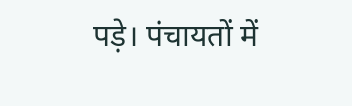पड़े। पंचायतों में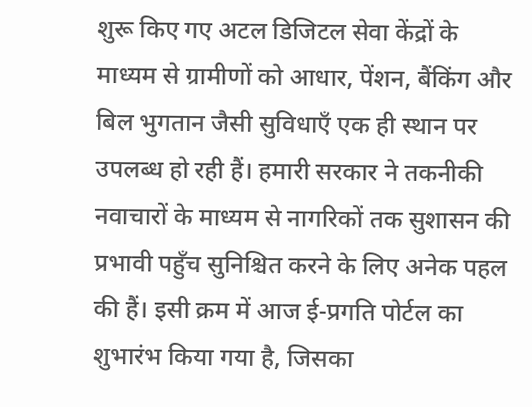शुरू किए गए अटल डिजिटल सेवा केंद्रों के माध्यम से ग्रामीणों को आधार, पेंशन, बैंकिंग और बिल भुगतान जैसी सुविधाएँ एक ही स्थान पर उपलब्ध हो रही हैं। हमारी सरकार ने तकनीकी नवाचारों के माध्यम से नागरिकों तक सुशासन की प्रभावी पहुँच सुनिश्चित करने के लिए अनेक पहल की हैं। इसी क्रम में आज ई-प्रगति पोर्टल का शुभारंभ किया गया है, जिसका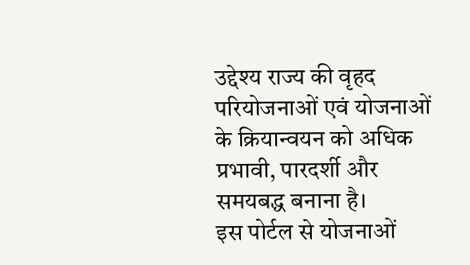उद्देश्य राज्य की वृहद परियोजनाओं एवं योजनाओं के क्रियान्वयन को अधिक प्रभावी, पारदर्शी और समयबद्ध बनाना है।
इस पोर्टल से योजनाओं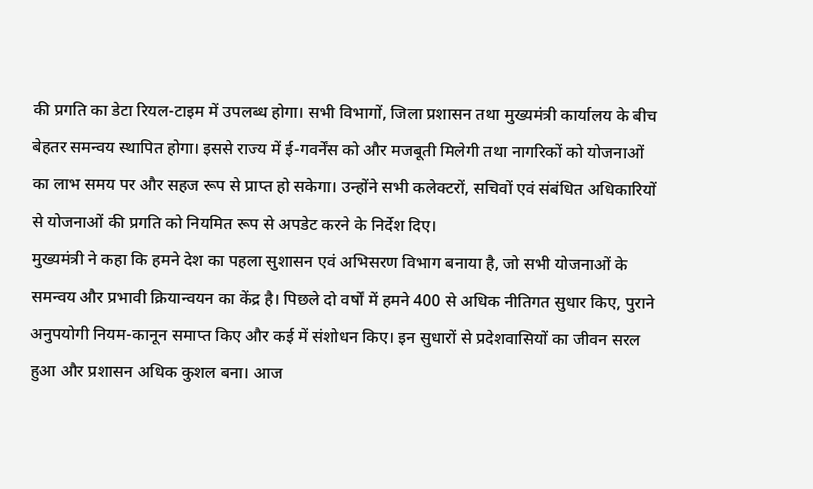की प्रगति का डेटा रियल-टाइम में उपलब्ध होगा। सभी विभागों, जिला प्रशासन तथा मुख्यमंत्री कार्यालय के बीच बेहतर समन्वय स्थापित होगा। इससे राज्य में ई-गवर्नेंस को और मजबूती मिलेगी तथा नागरिकों को योजनाओं का लाभ समय पर और सहज रूप से प्राप्त हो सकेगा। उन्होंने सभी कलेक्टरों, सचिवों एवं संबंधित अधिकारियों से योजनाओं की प्रगति को नियमित रूप से अपडेट करने के निर्देश दिए।
मुख्यमंत्री ने कहा कि हमने देश का पहला सुशासन एवं अभिसरण विभाग बनाया है, जो सभी योजनाओं के समन्वय और प्रभावी क्रियान्वयन का केंद्र है। पिछले दो वर्षों में हमने 400 से अधिक नीतिगत सुधार किए, पुराने अनुपयोगी नियम-कानून समाप्त किए और कई में संशोधन किए। इन सुधारों से प्रदेशवासियों का जीवन सरल हुआ और प्रशासन अधिक कुशल बना। आज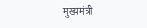मुख्यमंत्री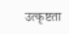उत्कृष्टता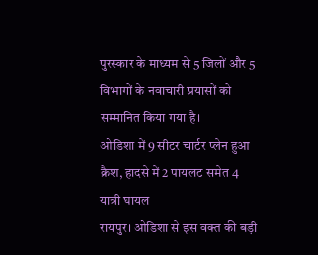पुरस्कार के माध्यम से 5 जिलों और 5 विभागों के नवाचारी प्रयासों को सम्मानित किया गया है।
ओडिशा में 9 सीटर चार्टर प्लेन हुआ क्रैश, हादसे में 2 पायलट समेत 4 यात्री घायल
रायपुर। ओडिशा से इस वक्त की बड़ी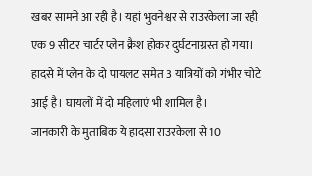खबर सामने आ रही है। यहां भुवनेश्वर से राउरकेला जा रही एक 9 सीटर चार्टर प्लेन क्रैश होकर दुर्घटनाग्रस्त हो गया। हादसे में प्लेन के दो पायलट समेत 3 यात्रियों को गंभीर चोटे आई है। घायलों में दो महिलाएं भी शामिल है।
जानकारी के मुताबिक ये हादसा राउरकेला से 10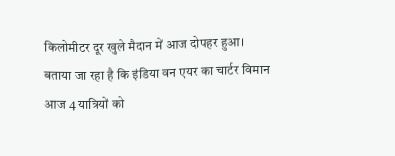किलोमीटर दूर खुले मैदान में आज दोपहर हुआ। बताया जा रहा है कि इंडिया वन एयर का चार्टर विमान आज 4 यात्रियों को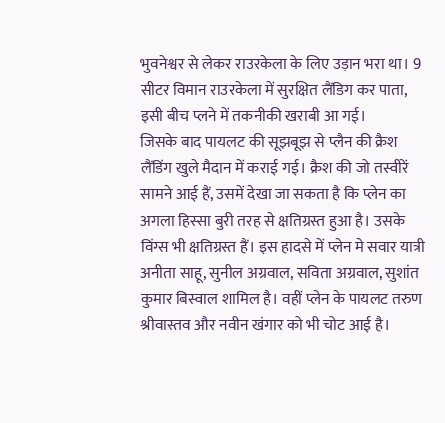भुवनेश्वर से लेकर राउरकेला के लिए उड़ान भरा था। 9 सीटर विमान राउरकेला में सुरक्षित लैंडिग कर पाता, इसी बीच प्लने में तकनीकी खराबी आ गई।
जिसके बाद पायलट की सूझबूझ से प्लैन की क्रैश लैंडिंग खुले मैदान में कराई गई। क्रैश की जो तस्वीरें सामने आई हैं, उसमें देखा जा सकता है कि प्लेन का अगला हिस्सा बुरी तरह से क्षतिग्रस्त हुआ है। उसके विंग्स भी क्षतिग्रस्त हैं। इस हादसे में प्लेन मे सवार यात्री अनीता साहू, सुनील अग्रवाल, सविता अग्रवाल, सुशांत कुमार बिस्वाल शामिल है। वहीं प्लेन के पायलट तरुण श्रीवास्तव और नवीन खंगार को भी चोट आई है।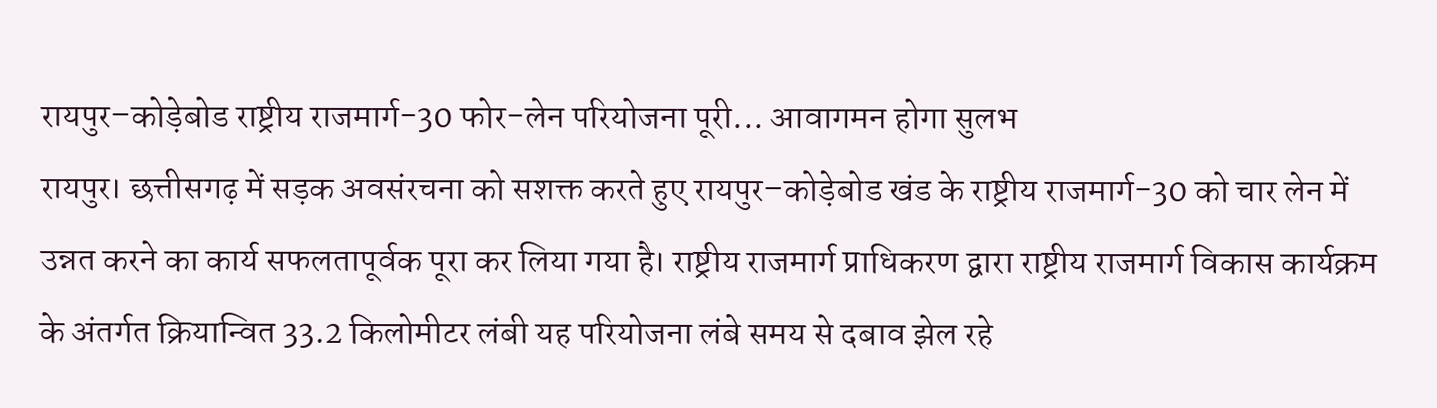रायपुर–कोड़ेबोड राष्ट्रीय राजमार्ग-30 फोर-लेन परियोजना पूरी... आवागमन होगा सुलभ
रायपुर। छत्तीसगढ़ में सड़क अवसंरचना को सशक्त करते हुए रायपुर–कोड़ेबोड खंड के राष्ट्रीय राजमार्ग-30 को चार लेन में उन्नत करने का कार्य सफलतापूर्वक पूरा कर लिया गया है। राष्ट्रीय राजमार्ग प्राधिकरण द्वारा राष्ट्रीय राजमार्ग विकास कार्यक्रम के अंतर्गत क्रियान्वित 33.2 किलोमीटर लंबी यह परियोजना लंबे समय से दबाव झेल रहे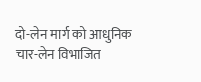दो-लेन मार्ग को आधुनिक चार-लेन विभाजित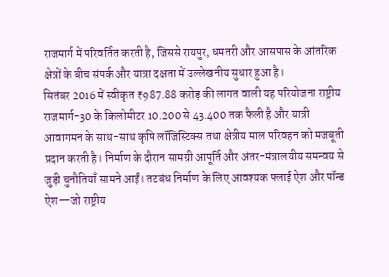राजमार्ग में परिवर्तित करती है, जिससे रायपुर, धमतरी और आसपास के आंतरिक क्षेत्रों के बीच संपर्क और यात्रा दक्षता में उल्लेखनीय सुधार हुआ है।
सितंबर 2016 में स्वीकृत ₹987.88 करोड़ की लागत वाली यह परियोजना राष्ट्रीय राजमार्ग-30 के किलोमीटर 10.200 से 43.400 तक फैली है और यात्री आवागमन के साथ-साथ कृषि लॉजिस्टिक्स तथा क्षेत्रीय माल परिवहन को मजबूती प्रदान करती है। निर्माण के दौरान सामग्री आपूर्ति और अंतर-मंत्रालयीय समन्वय से जुड़ी चुनौतियाँ सामने आईं। तटबंध निर्माण के लिए आवश्यक फ्लाई ऐश और पॉन्ड ऐश—जो राष्ट्रीय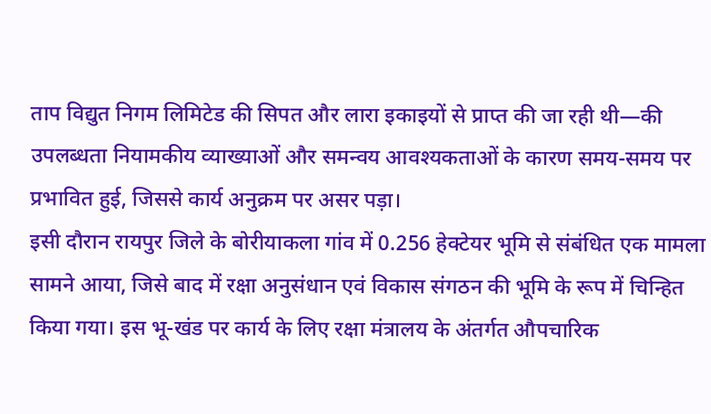ताप विद्युत निगम लिमिटेड की सिपत और लारा इकाइयों से प्राप्त की जा रही थी—की उपलब्धता नियामकीय व्याख्याओं और समन्वय आवश्यकताओं के कारण समय-समय पर प्रभावित हुई, जिससे कार्य अनुक्रम पर असर पड़ा।
इसी दौरान रायपुर जिले के बोरीयाकला गांव में 0.256 हेक्टेयर भूमि से संबंधित एक मामला सामने आया, जिसे बाद में रक्षा अनुसंधान एवं विकास संगठन की भूमि के रूप में चिन्हित किया गया। इस भू-खंड पर कार्य के लिए रक्षा मंत्रालय के अंतर्गत औपचारिक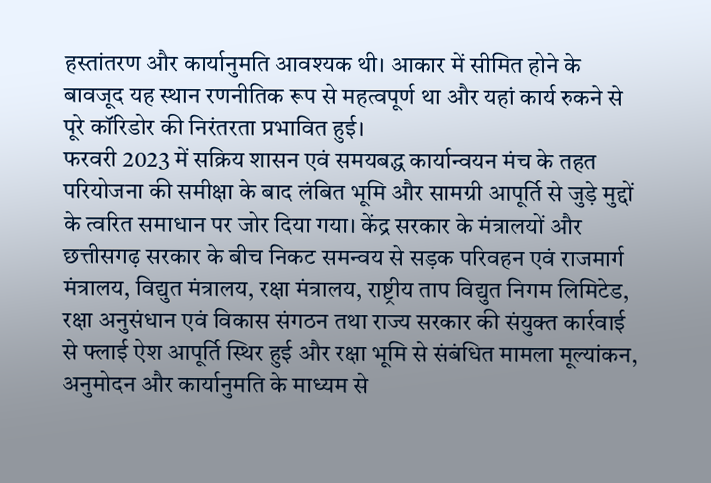हस्तांतरण और कार्यानुमति आवश्यक थी। आकार में सीमित होने के बावजूद यह स्थान रणनीतिक रूप से महत्वपूर्ण था और यहां कार्य रुकने से पूरे कॉरिडोर की निरंतरता प्रभावित हुई।
फरवरी 2023 में सक्रिय शासन एवं समयबद्ध कार्यान्वयन मंच के तहत परियोजना की समीक्षा के बाद लंबित भूमि और सामग्री आपूर्ति से जुड़े मुद्दों के त्वरित समाधान पर जोर दिया गया। केंद्र सरकार के मंत्रालयों और छत्तीसगढ़ सरकार के बीच निकट समन्वय से सड़क परिवहन एवं राजमार्ग मंत्रालय, विद्युत मंत्रालय, रक्षा मंत्रालय, राष्ट्रीय ताप विद्युत निगम लिमिटेड, रक्षा अनुसंधान एवं विकास संगठन तथा राज्य सरकार की संयुक्त कार्रवाई से फ्लाई ऐश आपूर्ति स्थिर हुई और रक्षा भूमि से संबंधित मामला मूल्यांकन, अनुमोदन और कार्यानुमति के माध्यम से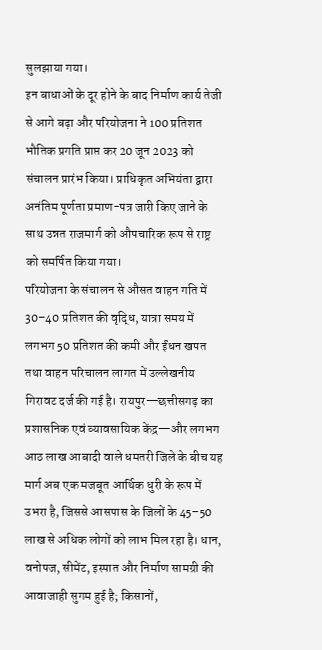सुलझाया गया।
इन बाधाओं के दूर होने के बाद निर्माण कार्य तेजी से आगे बढ़ा और परियोजना ने 100 प्रतिशत भौतिक प्रगति प्राप्त कर 20 जून 2023 को संचालन प्रारंभ किया। प्राधिकृत अभियंता द्वारा अनंतिम पूर्णता प्रमाण-पत्र जारी किए जाने के साथ उन्नत राजमार्ग को औपचारिक रूप से राष्ट्र को समर्पित किया गया।
परियोजना के संचालन से औसत वाहन गति में 30–40 प्रतिशत की वृद्धि, यात्रा समय में लगभग 50 प्रतिशत की कमी और ईंधन खपत तथा वाहन परिचालन लागत में उल्लेखनीय गिरावट दर्ज की गई है। रायपुर—छत्तीसगढ़ का प्रशासनिक एवं व्यावसायिक केंद्र—और लगभग आठ लाख आबादी वाले धमतरी जिले के बीच यह मार्ग अब एक मजबूत आर्थिक धुरी के रूप में उभरा है, जिससे आसपास के जिलों के 45–50 लाख से अधिक लोगों को लाभ मिल रहा है। धान, वनोपज, सीमेंट, इस्पात और निर्माण सामग्री की आवाजाही सुगम हुई है; किसानों,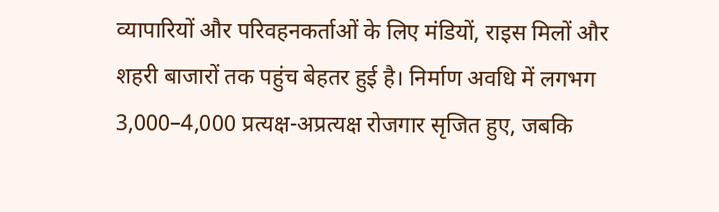व्यापारियों और परिवहनकर्ताओं के लिए मंडियों, राइस मिलों और शहरी बाजारों तक पहुंच बेहतर हुई है। निर्माण अवधि में लगभग 3,000–4,000 प्रत्यक्ष-अप्रत्यक्ष रोजगार सृजित हुए, जबकि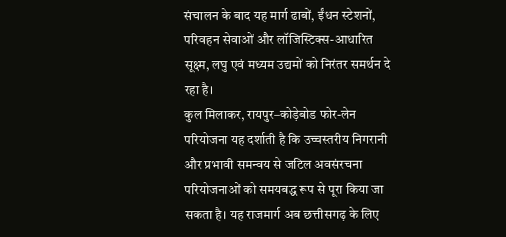संचालन के बाद यह मार्ग ढाबों, ईंधन स्टेशनों, परिवहन सेवाओं और लॉजिस्टिक्स-आधारित सूक्ष्म, लघु एवं मध्यम उद्यमों को निरंतर समर्थन दे रहा है।
कुल मिलाकर, रायपुर–कोड़ेबोड फोर-लेन परियोजना यह दर्शाती है कि उच्चस्तरीय निगरानी और प्रभावी समन्वय से जटिल अवसंरचना परियोजनाओं को समयबद्ध रूप से पूरा किया जा सकता है। यह राजमार्ग अब छत्तीसगढ़ के लिए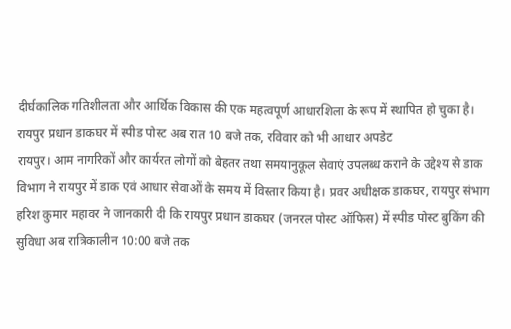दीर्घकालिक गतिशीलता और आर्थिक विकास की एक महत्वपूर्ण आधारशिला के रूप में स्थापित हो चुका है।
रायपुर प्रधान डाकघर में स्पीड पोस्ट अब रात 10 बजे तक, रविवार को भी आधार अपडेट
रायपुर। आम नागरिकों और कार्यरत लोगों को बेहतर तथा समयानुकूल सेवाएं उपलब्ध कराने के उद्देश्य से डाक विभाग ने रायपुर में डाक एवं आधार सेवाओं के समय में विस्तार किया है। प्रवर अधीक्षक डाकघर, रायपुर संभाग हरिश कुमार महावर ने जानकारी दी कि रायपुर प्रधान डाकघर (जनरल पोस्ट ऑफिस) में स्पीड पोस्ट बुकिंग की सुविधा अब रात्रिकालीन 10:00 बजे तक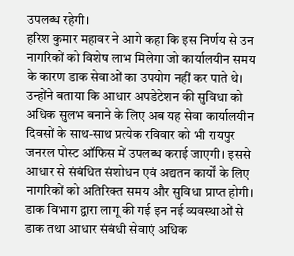उपलब्ध रहेगी।
हरिश कुमार महावर ने आगे कहा कि इस निर्णय से उन नागरिकों को विशेष लाभ मिलेगा जो कार्यालयीन समय के कारण डाक सेवाओं का उपयोग नहीं कर पाते थे। उन्होंने बताया कि आधार अपडेटेशन की सुविधा को अधिक सुलभ बनाने के लिए अब यह सेवा कार्यालयीन दिवसों के साथ-साथ प्रत्येक रविवार को भी रायपुर जनरल पोस्ट ऑफिस में उपलब्ध कराई जाएगी। इससे आधार से संबंधित संशोधन एवं अद्यतन कार्यों के लिए नागरिकों को अतिरिक्त समय और सुविधा प्राप्त होगी।
डाक विभाग द्वारा लागू की गई इन नई व्यवस्थाओं से डाक तथा आधार संबंधी सेवाएं अधिक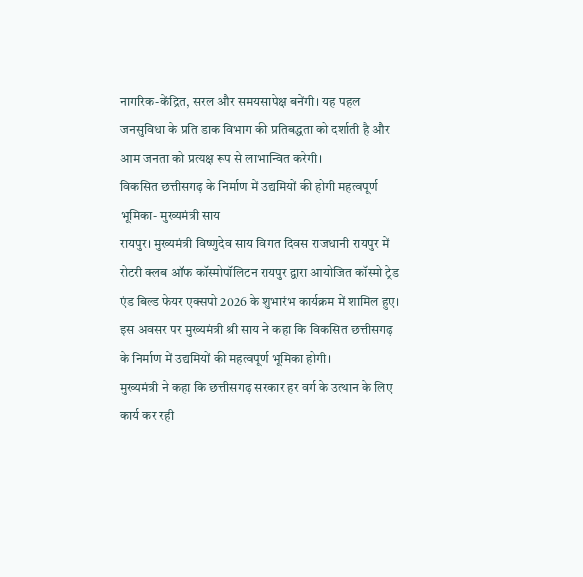नागरिक-केंद्रित, सरल और समयसापेक्ष बनेंगी। यह पहल जनसुविधा के प्रति डाक विभाग की प्रतिबद्धता को दर्शाती है और आम जनता को प्रत्यक्ष रूप से लाभान्वित करेगी।
विकसित छत्तीसगढ़ के निर्माण में उद्यमियों की होगी महत्वपूर्ण भूमिका- मुख्यमंत्री साय
रायपुर। मुख्यमंत्री विष्णुदेव साय विगत दिवस राजधानी रायपुर में रोटरी क्लब ऑफ कॉस्मोपॉलिटन रायपुर द्वारा आयोजित कॉस्मो ट्रेड एंड बिल्ड फेयर एक्सपो 2026 के शुभारंभ कार्यक्रम में शामिल हुए। इस अवसर पर मुख्यमंत्री श्री साय ने कहा कि विकसित छत्तीसगढ़ के निर्माण में उद्यमियों की महत्वपूर्ण भूमिका होगी।
मुख्यमंत्री ने कहा कि छत्तीसगढ़ सरकार हर वर्ग के उत्थान के लिए कार्य कर रही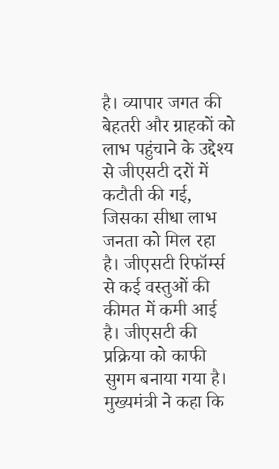है। व्यापार जगत की बेहतरी और ग्राहकों को लाभ पहुंचाने के उद्देश्य से जीएसटी दरों में कटौती की गई, जिसका सीधा लाभ जनता को मिल रहा है। जीएसटी रिफॉर्म्स से कई वस्तुओं की कीमत में कमी आई है। जीएसटी की प्रक्रिया को काफी सुगम बनाया गया है।
मुख्यमंत्री ने कहा कि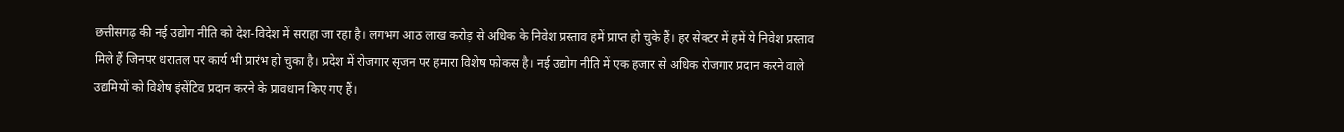छत्तीसगढ़ की नई उद्योग नीति को देश-विदेश में सराहा जा रहा है। लगभग आठ लाख करोड़ से अधिक के निवेश प्रस्ताव हमें प्राप्त हो चुके हैं। हर सेक्टर में हमें ये निवेश प्रस्ताव मिले हैं जिनपर धरातल पर कार्य भी प्रारंभ हो चुका है। प्रदेश में रोजगार सृजन पर हमारा विशेष फोकस है। नई उद्योग नीति में एक हजार से अधिक रोजगार प्रदान करने वाले उद्यमियों को विशेष इंसेंटिव प्रदान करने के प्रावधान किए गए हैं।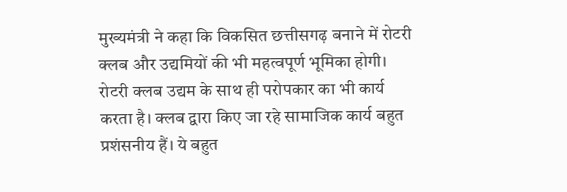मुख्यमंत्री ने कहा कि विकसित छत्तीसगढ़ बनाने में रोटरी क्लब और उद्यमियों की भी महत्वपूर्ण भूमिका होगी। रोटरी क्लब उद्यम के साथ ही परोपकार का भी कार्य करता है। क्लब द्वारा किए जा रहे सामाजिक कार्य बहुत प्रशंसनीय हैं। ये बहुत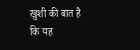खुशी की बात है कि यह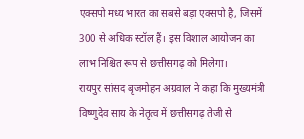एक्सपो मध्य भारत का सबसे बड़ा एक्सपो है, जिसमें 300 से अधिक स्टॉल हैं। इस विशाल आयोजन का लाभ निश्चित रूप से छत्तीसगढ़ को मिलेगा।
रायपुर सांसद बृजमोहन अग्रवाल ने कहा कि मुख्यमंत्री विष्णुदेव साय के नेतृत्व में छत्तीसगढ़ तेजी से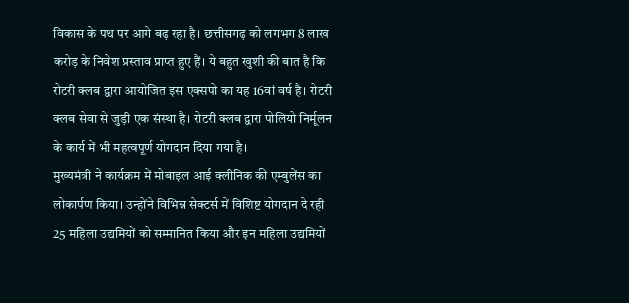विकास के पथ पर आगे बढ़ रहा है। छत्तीसगढ़ को लगभग 8 लाख करोड़ के निवेश प्रस्ताव प्राप्त हुए हैं। ये बहुत खुशी की बात है कि रोटरी क्लब द्वारा आयोजित इस एक्सपो का यह 16वां वर्ष है। रोटरी क्लब सेवा से जुड़ी एक संस्था है। रोटरी क्लब द्वारा पोलियो निर्मूलन के कार्य में भी महत्वपूर्ण योगदान दिया गया है।
मुख्यमंत्री ने कार्यक्रम में मोबाइल आई क्लीनिक की एम्बुलेंस का लोकार्पण किया। उन्होंने विभिन्न सेक्टर्स में विशिष्ट योगदान दे रही 25 महिला उद्यमियों को सम्मानित किया और इन महिला उद्यमियों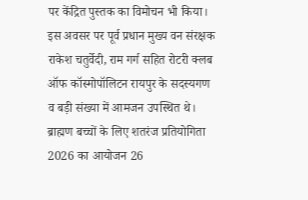पर केंद्रित पुस्तक का विमोचन भी किया। इस अवसर पर पूर्व प्रधान मुख्य वन संरक्षक राकेश चतुर्वेदी, राम गर्ग सहित रोटरी क्लब ऑफ कॉस्मोपॉलिटन रायपुर के सदस्यगण व बड़ी संख्या में आमजन उपस्थित थे।
ब्राह्मण बच्चों के लिए शतरंज प्रतियोगिता 2026 का आयोजन 26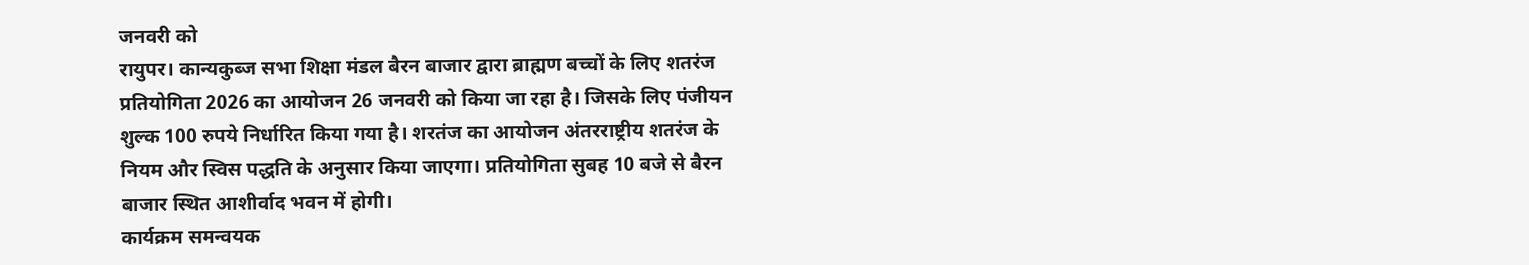जनवरी को
रायुपर। कान्यकुब्ज सभा शिक्षा मंडल बैरन बाजार द्वारा ब्राह्मण बच्चों के लिए शतरंज प्रतियोगिता 2026 का आयोजन 26 जनवरी को किया जा रहा है। जिसके लिए पंजीयन शुल्क 100 रुपये निर्धारित किया गया है। शरतंज का आयोजन अंतरराष्ट्रीय शतरंज के नियम और स्विस पद्धति के अनुसार किया जाएगा। प्रतियोगिता सुबह 10 बजे से बैरन बाजार स्थित आशीर्वाद भवन में होगी।
कार्यक्रम समन्वयक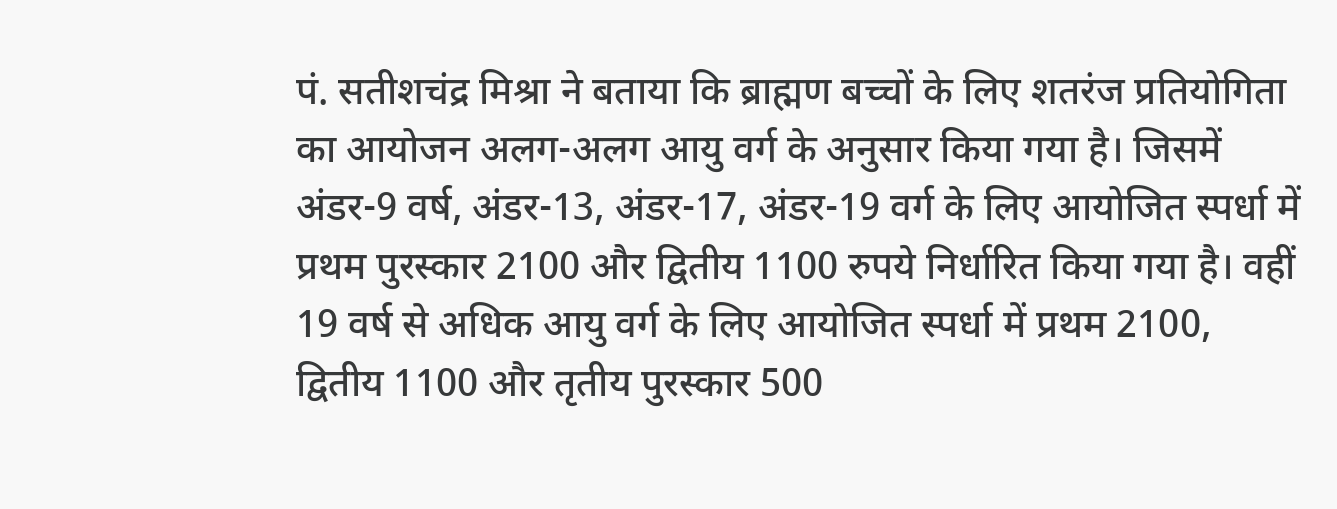पं. सतीशचंद्र मिश्रा ने बताया कि ब्राह्मण बच्चों के लिए शतरंज प्रतियोगिता का आयोजन अलग-अलग आयु वर्ग के अनुसार किया गया है। जिसमें अंडर-9 वर्ष, अंडर-13, अंडर-17, अंडर-19 वर्ग के लिए आयोजित स्पर्धा में प्रथम पुरस्कार 2100 और द्वितीय 1100 रुपये निर्धारित किया गया है। वहीं 19 वर्ष से अधिक आयु वर्ग के लिए आयोजित स्पर्धा में प्रथम 2100, द्वितीय 1100 और तृतीय पुरस्कार 500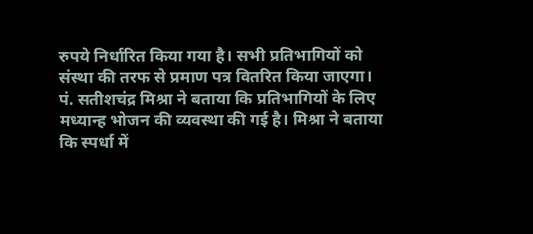रुपये निर्धारित किया गया है। सभी प्रतिभागियों को संस्था की तरफ से प्रमाण पत्र वितरित किया जाएगा।
पं. सतीशचंद्र मिश्रा ने बताया कि प्रतिभागियों के लिए मध्यान्ह भोजन की व्यवस्था की गई है। मिश्रा ने बताया कि स्पर्धा में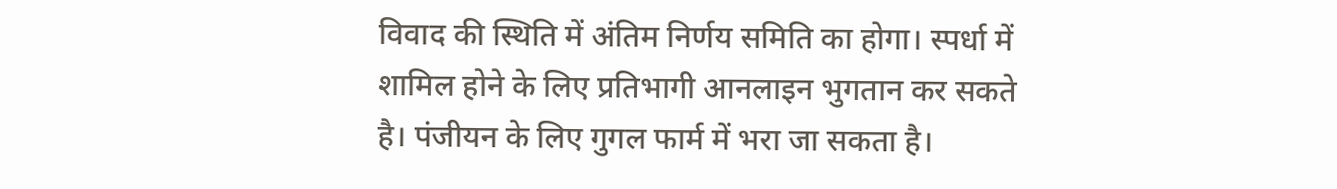विवाद की स्थिति में अंतिम निर्णय समिति का होगा। स्पर्धा में शामिल होने के लिए प्रतिभागी आनलाइन भुगतान कर सकते है। पंजीयन के लिए गुगल फार्म में भरा जा सकता है।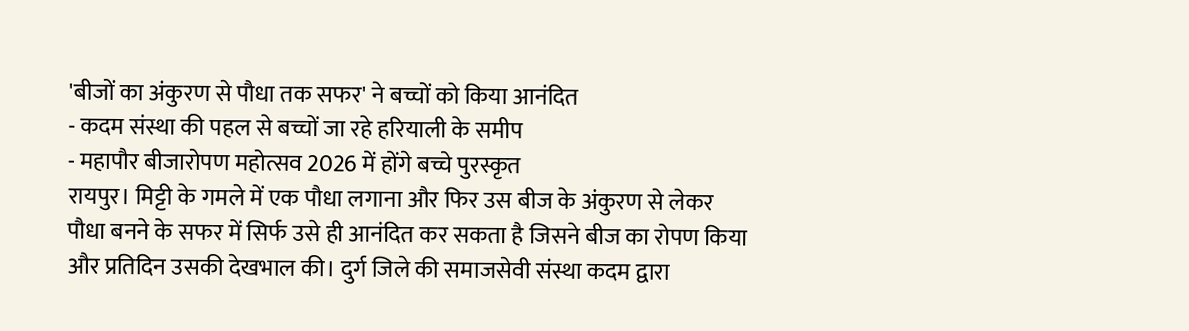'बीजों का अंकुरण से पौधा तक सफर' ने बच्चों को किया आनंदित
- कदम संस्था की पहल से बच्चों जा रहे हरियाली के समीप
- महापौर बीजारोपण महोत्सव 2026 में होंगे बच्चे पुरस्कृत
रायपुर। मिट्टी के गमले में एक पौधा लगाना और फिर उस बीज के अंकुरण से लेकर पौधा बनने के सफर में सिर्फ उसे ही आनंदित कर सकता है जिसने बीज का रोपण किया और प्रतिदिन उसकी देखभाल की। दुर्ग जिले की समाजसेवी संस्था कदम द्वारा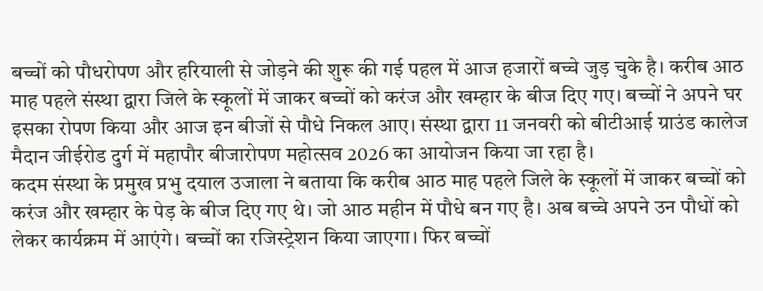बच्चों को पौधरोपण और हरियाली से जोड़ने की शुरू की गई पहल में आज हजारों बच्चे जुड़ चुके है। करीब आठ माह पहले संस्था द्वारा जिले के स्कूलों में जाकर बच्चों को करंज और खम्हार के बीज दिए गए। बच्चों ने अपने घर इसका रोपण किया और आज इन बीजों से पौधे निकल आए। संस्था द्वारा 11 जनवरी को बीटीआई ग्राउंड कालेज मैदान जीईरोड दुर्ग में महापौर बीजारोपण महोत्सव 2026 का आयोजन किया जा रहा है।
कदम संस्था के प्रमुख प्रभु दयाल उजाला ने बताया कि करीब आठ माह पहले जिले के स्कूलों में जाकर बच्चों को करंज और खम्हार के पेड़ के बीज दिए गए थे। जो आठ महीन में पौधे बन गए है। अब बच्चे अपने उन पौधों को लेकर कार्यक्रम में आएंगे। बच्चों का रजिस्ट्रेशन किया जाएगा। फिर बच्चों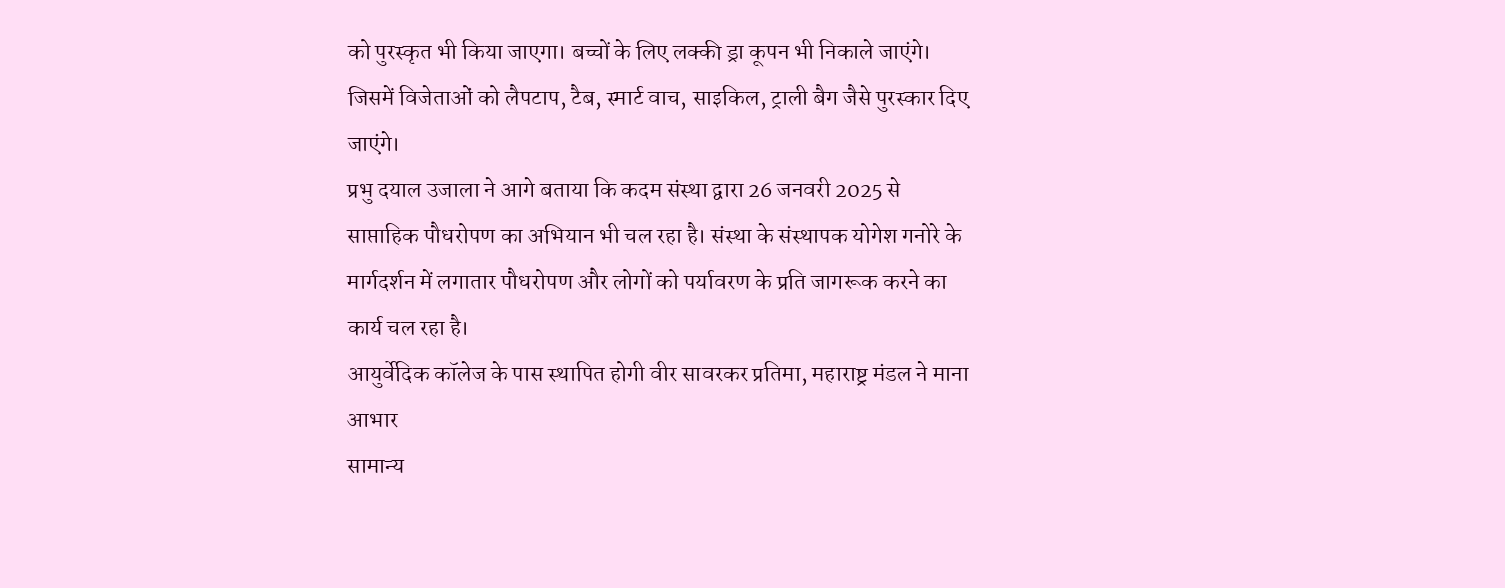को पुरस्कृत भी किया जाएगा। बच्चों के लिए लक्की ड्रा कूपन भी निकाले जाएंगे। जिसमें विजेताओं को लैपटाप, टैब, स्मार्ट वाच, साइकिल, ट्राली बैग जैसे पुरस्कार दिए जाएंगे।
प्रभु दयाल उजाला ने आगे बताया कि कदम संस्था द्वारा 26 जनवरी 2025 से साप्ताहिक पौधरोपण का अभियान भी चल रहा है। संस्था के संस्थापक योगेश गनोरे के मार्गदर्शन में लगातार पौधरोपण और लोगों को पर्यावरण के प्रति जागरूक करने का कार्य चल रहा है।
आयुर्वेदिक कॉलेज के पास स्थापित होगी वीर सावरकर प्रतिमा, महाराष्ट्र मंडल ने माना आभार
सामान्य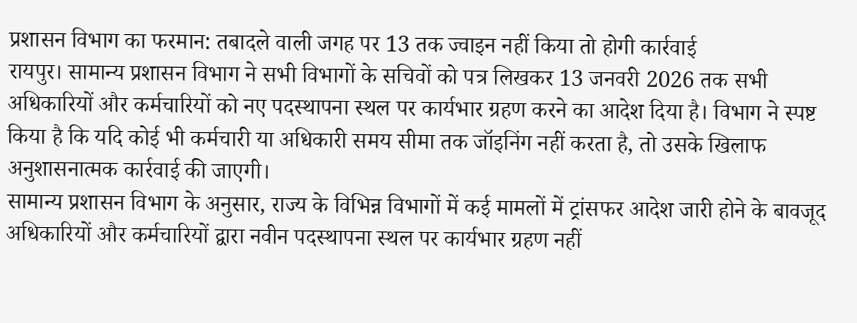प्रशासन विभाग का फरमान: तबादले वाली जगह पर 13 तक ज्वाइन नहीं किया तो होगी कार्रवाई
रायपुर। सामान्य प्रशासन विभाग ने सभी विभागों के सचिवों को पत्र लिखकर 13 जनवरी 2026 तक सभी अधिकारियों और कर्मचारियों को नए पदस्थापना स्थल पर कार्यभार ग्रहण करने का आदेश दिया है। विभाग ने स्पष्ट किया है कि यदि कोई भी कर्मचारी या अधिकारी समय सीमा तक जॉइनिंग नहीं करता है, तो उसके खिलाफ अनुशासनात्मक कार्रवाई की जाएगी।
सामान्य प्रशासन विभाग के अनुसार, राज्य के विभिन्न विभागों में कई मामलों में ट्रांसफर आदेश जारी होने के बावजूद अधिकारियों और कर्मचारियों द्वारा नवीन पदस्थापना स्थल पर कार्यभार ग्रहण नहीं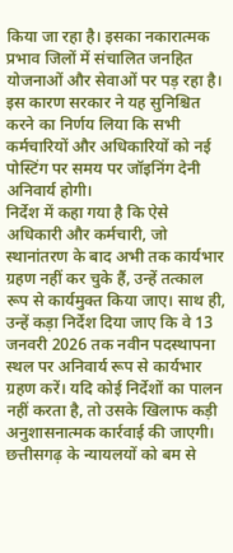किया जा रहा है। इसका नकारात्मक प्रभाव जिलों में संचालित जनहित योजनाओं और सेवाओं पर पड़ रहा है। इस कारण सरकार ने यह सुनिश्चित करने का निर्णय लिया कि सभी कर्मचारियों और अधिकारियों को नई पोस्टिंग पर समय पर जॉइनिंग देनी अनिवार्य होगी।
निर्देश में कहा गया है कि ऐसे अधिकारी और कर्मचारी, जो स्थानांतरण के बाद अभी तक कार्यभार ग्रहण नहीं कर चुके हैं, उन्हें तत्काल रूप से कार्यमुक्त किया जाए। साथ ही, उन्हें कड़ा निर्देश दिया जाए कि वे 13 जनवरी 2026 तक नवीन पदस्थापना स्थल पर अनिवार्य रूप से कार्यभार ग्रहण करें। यदि कोई निर्देशों का पालन नहीं करता है, तो उसके खिलाफ कड़ी अनुशासनात्मक कार्रवाई की जाएगी।
छत्तीसगढ़ के न्यायलयों को बम से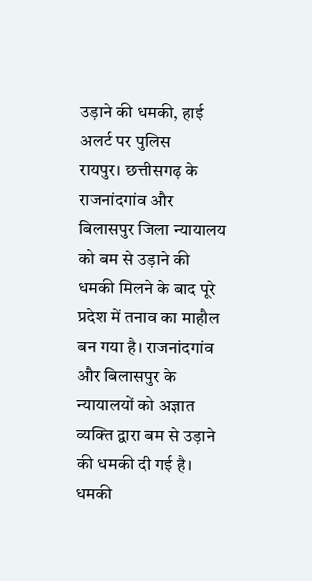उड़ाने की धमकी, हाई अलर्ट पर पुलिस
रायपुर। छत्तीसगढ़ के राजनांदगांव और बिलासपुर जिला न्यायालय को बम से उड़ाने की धमकी मिलने के बाद पूरे प्रदेश में तनाव का माहौल बन गया है। राजनांदगांव और बिलासपुर के न्यायालयों को अज्ञात व्यक्ति द्वारा बम से उड़ाने की धमकी दी गई है।
धमकी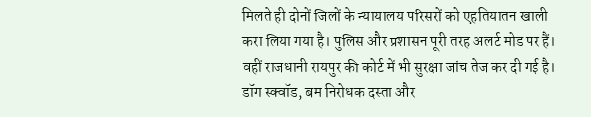मिलते ही दोनों जिलों के न्यायालय परिसरों को एहतियातन खाली करा लिया गया है। पुलिस और प्रशासन पूरी तरह अलर्ट मोड पर हैं। वहीं राजधानी रायपुर की कोर्ट में भी सुरक्षा जांच तेज कर दी गई है।
डॉग स्क्वॉड, बम निरोधक दस्ता और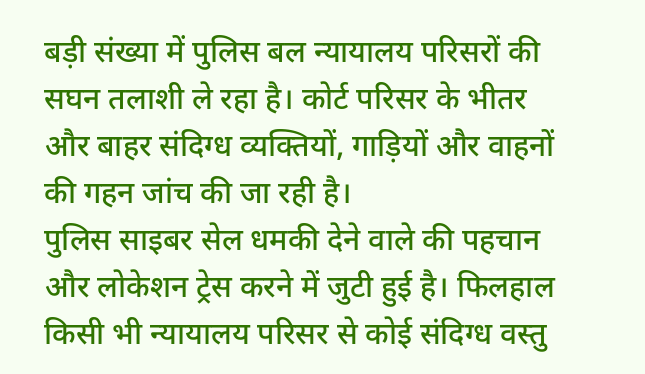बड़ी संख्या में पुलिस बल न्यायालय परिसरों की सघन तलाशी ले रहा है। कोर्ट परिसर के भीतर और बाहर संदिग्ध व्यक्तियों, गाड़ियों और वाहनों की गहन जांच की जा रही है।
पुलिस साइबर सेल धमकी देने वाले की पहचान और लोकेशन ट्रेस करने में जुटी हुई है। फिलहाल किसी भी न्यायालय परिसर से कोई संदिग्ध वस्तु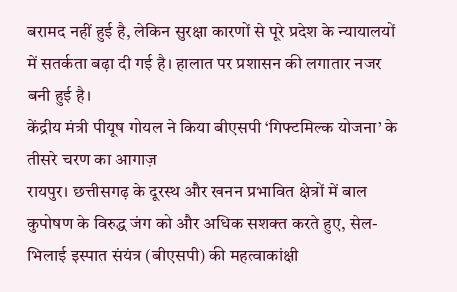बरामद नहीं हुई है, लेकिन सुरक्षा कारणों से पूरे प्रदेश के न्यायालयों में सतर्कता बढ़ा दी गई है। हालात पर प्रशासन की लगातार नजर बनी हुई है।
केंद्रीय मंत्री पीयूष गोयल ने किया बीएसपी ‘गिफ्टमिल्क योजना’ के तीसरे चरण का आगाज़
रायपुर। छत्तीसगढ़ के दूरस्थ और खनन प्रभावित क्षेत्रों में बाल कुपोषण के विरुद्ध जंग को और अधिक सशक्त करते हुए, सेल-भिलाई इस्पात संयंत्र (बीएसपी) की महत्वाकांक्षी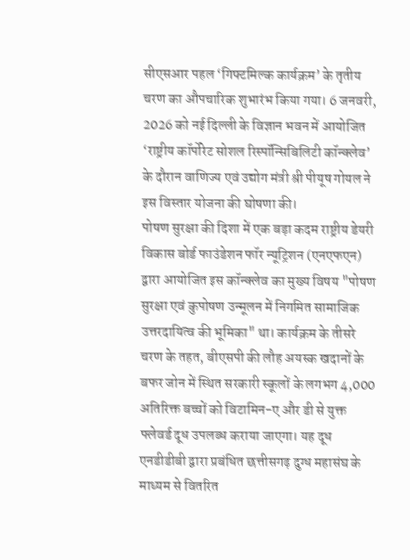सीएसआर पहल ‘गिफ्टमिल्क कार्यक्रम’ के तृतीय चरण का औपचारिक शुभारंभ किया गया। 6 जनवरी, 2026 को नई दिल्ली के विज्ञान भवन में आयोजित ‘राष्ट्रीय कॉर्पोरेट सोशल रिस्पॉन्सिबिलिटी कॉन्क्लेव’ के दौरान वाणिज्य एवं उद्योग मंत्री श्री पीयूष गोयल ने इस विस्तार योजना की घोषणा की।
पोषण सुरक्षा की दिशा में एक बड़ा कदम राष्ट्रीय डेयरी विकास बोर्ड फाउंडेशन फॉर न्यूट्रिशन (एनएफएन) द्वारा आयोजित इस कॉन्क्लेव का मुख्य विषय "पोषण सुरक्षा एवं कुपोषण उन्मूलन में निगमित सामाजिक उत्तरदायित्व की भूमिका" था। कार्यक्रम के तीसरे चरण के तहत, बीएसपी की लौह अयस्क खदानों के बफर जोन में स्थित सरकारी स्कूलों के लगभग 4,000 अतिरिक्त बच्चों को विटामिन-ए और डी से युक्त फ्लेवर्ड दूध उपलब्ध कराया जाएगा। यह दूध एनडीडीबी द्वारा प्रबंधित छत्तीसगढ़ दुग्ध महासंघ के माध्यम से वितरित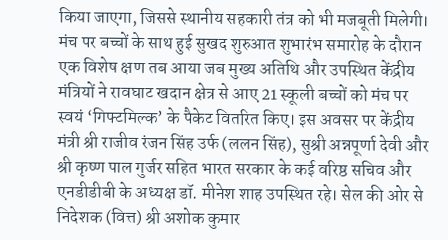किया जाएगा, जिससे स्थानीय सहकारी तंत्र को भी मजबूती मिलेगी।
मंच पर बच्चों के साथ हुई सुखद शुरुआत शुभारंभ समारोह के दौरान एक विशेष क्षण तब आया जब मुख्य अतिथि और उपस्थित केंद्रीय मंत्रियों ने रावघाट खदान क्षेत्र से आए 21 स्कूली बच्चों को मंच पर स्वयं ‘गिफ्टमिल्क’ के पैकेट वितरित किए। इस अवसर पर केंद्रीय मंत्री श्री राजीव रंजन सिंह उर्फ (ललन सिंह), सुश्री अन्नपूर्णा देवी और श्री कृष्ण पाल गुर्जर सहित भारत सरकार के कई वरिष्ठ सचिव और एनडीडीबी के अध्यक्ष डॉ. मीनेश शाह उपस्थित रहे। सेल की ओर से निदेशक (वित्त) श्री अशोक कुमार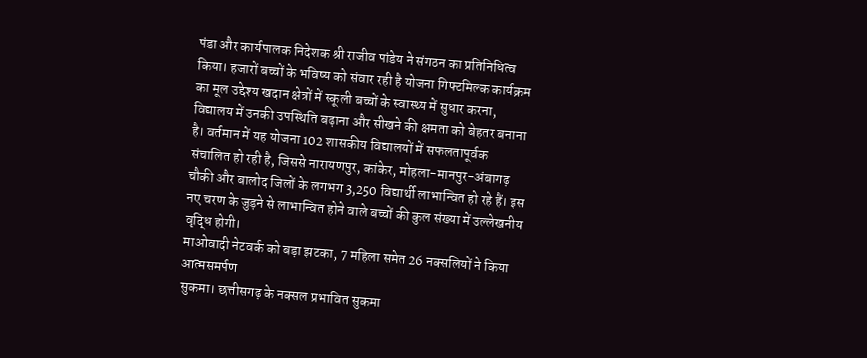पंडा और कार्यपालक निदेशक श्री राजीव पांडेय ने संगठन का प्रतिनिधित्व किया। हजारों बच्चों के भविष्य को संवार रही है योजना गिफ्टमिल्क कार्यक्रम का मूल उद्देश्य खदान क्षेत्रों में स्कूली बच्चों के स्वास्थ्य में सुधार करना, विद्यालय में उनकी उपस्थिति बढ़ाना और सीखने की क्षमता को बेहतर बनाना है। वर्तमान में यह योजना 102 शासकीय विद्यालयों में सफलतापूर्वक संचालित हो रही है, जिससे नारायणपुर, कांकेर, मोहला-मानपुर-अंबागढ़ चौकी और बालोद जिलों के लगभग 3,250 विद्यार्थी लाभान्वित हो रहे हैं। इस नए चरण के जुड़ने से लाभान्वित होने वाले बच्चों की कुल संख्या में उल्लेखनीय वृद्धि होगी।
माओवादी नेटवर्क को बड़ा झटका, 7 महिला समेत 26 नक्सलियों ने किया आत्मसमर्पण
सुकमा। छत्तीसगढ़ के नक्सल प्रभावित सुकमा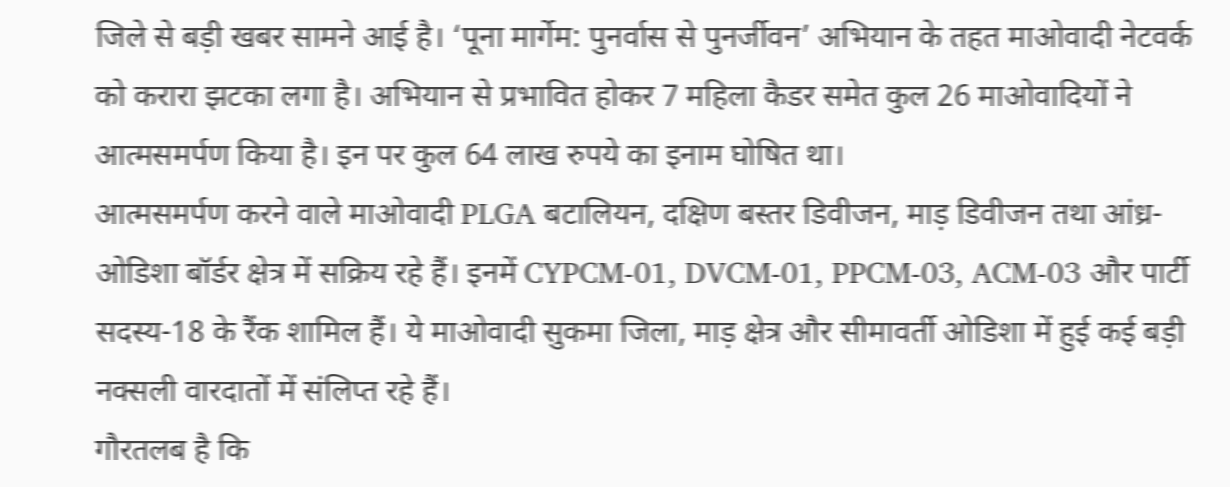जिले से बड़ी खबर सामने आई है। ‘पूना मार्गेम: पुनर्वास से पुनर्जीवन’ अभियान के तहत माओवादी नेटवर्क को करारा झटका लगा है। अभियान से प्रभावित होकर 7 महिला कैडर समेत कुल 26 माओवादियों ने आत्मसमर्पण किया है। इन पर कुल 64 लाख रुपये का इनाम घोषित था।
आत्मसमर्पण करने वाले माओवादी PLGA बटालियन, दक्षिण बस्तर डिवीजन, माड़ डिवीजन तथा आंध्र-ओडिशा बॉर्डर क्षेत्र में सक्रिय रहे हैं। इनमें CYPCM-01, DVCM-01, PPCM-03, ACM-03 और पार्टी सदस्य-18 के रैंक शामिल हैं। ये माओवादी सुकमा जिला, माड़ क्षेत्र और सीमावर्ती ओडिशा में हुई कई बड़ी नक्सली वारदातों में संलिप्त रहे हैं।
गौरतलब है कि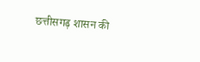छत्तीसगढ़ शासन की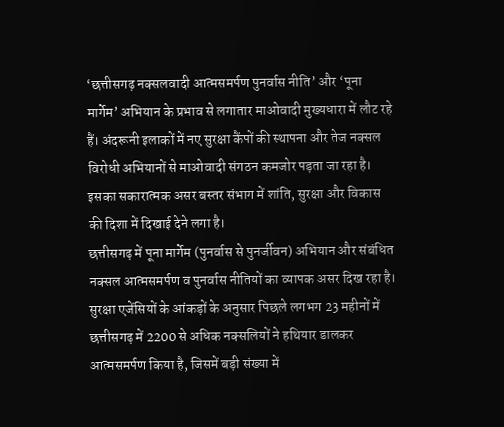‘छत्तीसगढ़ नक्सलवादी आत्मसमर्पण पुनर्वास नीति’ और ‘पूना मार्गेम’ अभियान के प्रभाव से लगातार माओवादी मुख्यधारा में लौट रहे हैं। अंदरूनी इलाकों में नए सुरक्षा कैंपों की स्थापना और तेज नक्सल विरोधी अभियानों से माओवादी संगठन कमजोर पड़ता जा रहा है। इसका सकारात्मक असर बस्तर संभाग में शांति, सुरक्षा और विकास की दिशा में दिखाई देने लगा है।
छत्तीसगढ़ में पूना मार्गेम (पुनर्वास से पुनर्जीवन) अभियान और संबंधित नक्सल आत्मसमर्पण व पुनर्वास नीतियों का व्यापक असर दिख रहा है। सुरक्षा एजेंसियों के आंकड़ों के अनुसार पिछले लगभग 23 महीनों में छत्तीसगढ़ में 2200 से अधिक नक्सलियों ने हथियार डालकर आत्मसमर्पण किया है, जिसमें बड़ी संख्या में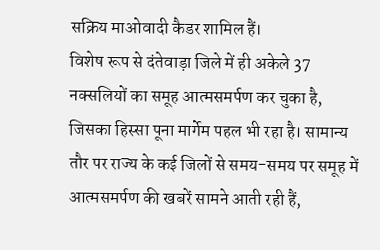सक्रिय माओवादी कैडर शामिल हैं।
विशेष रूप से दंतेवाड़ा जिले में ही अकेले 37 नक्सलियों का समूह आत्मसमर्पण कर चुका है, जिसका हिस्सा पूना मार्गेम पहल भी रहा है। सामान्य तौर पर राज्य के कई जिलों से समय-समय पर समूह में आत्मसमर्पण की खबरें सामने आती रही हैं,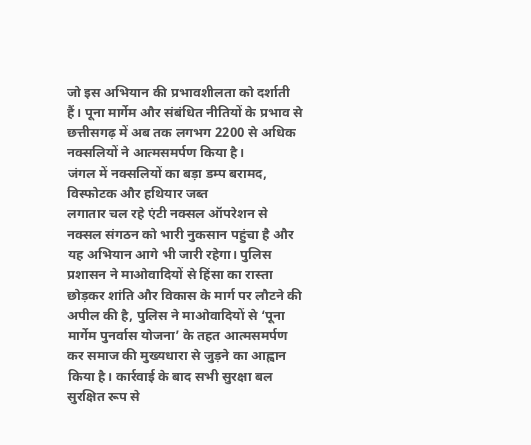जो इस अभियान की प्रभावशीलता को दर्शाती हैं। पूना मार्गेम और संबंधित नीतियों के प्रभाव से छत्तीसगढ़ में अब तक लगभग 2200 से अधिक नक्सलियों ने आत्मसमर्पण किया है।
जंगल में नक्सलियों का बड़ा डम्प बरामद, विस्फोटक और हथियार जब्त
लगातार चल रहे एंटी नक्सल ऑपरेशन से नक्सल संगठन को भारी नुकसान पहुंचा है और यह अभियान आगे भी जारी रहेगा। पुलिस प्रशासन ने माओवादियों से हिंसा का रास्ता छोड़कर शांति और विकास के मार्ग पर लौटने की अपील की है, पुलिस ने माओवादियों से ‘पूना मार्गेम पुनर्वास योजना’ के तहत आत्मसमर्पण कर समाज की मुख्यधारा से जुड़ने का आह्वान किया है। कार्रवाई के बाद सभी सुरक्षा बल सुरक्षित रूप से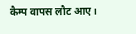कैम्प वापस लौट आए।